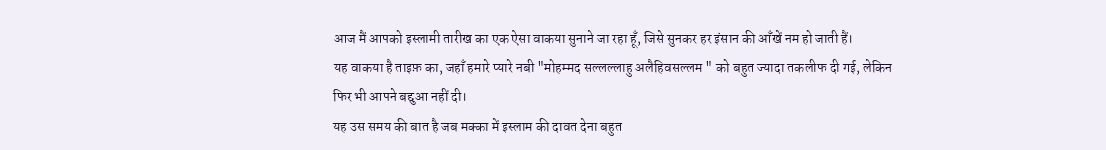आज मैं आपको इस्लामी तारीख का एक ऐसा वाकया सुनाने जा रहा हूँ, जिसे सुनकर हर इंसान की आँखें नम हो जाती हैं।
यह वाकया है ताइफ़ का, जहाँ हमारे प्यारे नबी "मोहम्मद सल्लल्लाहु अलैहिवसल्लम " को बहुत ज्यादा तकलीफ दी गई, लेकिन फिर भी आपने बद्दुआ नहीं दी।
यह उस समय की बात है जब मक्का में इस्लाम की दावत देना बहुत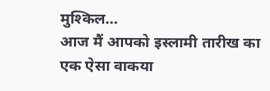मुश्किल…
आज मैं आपको इस्लामी तारीख का एक ऐसा वाकया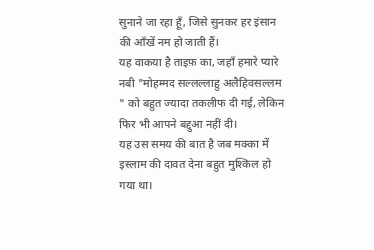सुनाने जा रहा हूँ, जिसे सुनकर हर इंसान की आँखें नम हो जाती हैं।
यह वाकया है ताइफ़ का, जहाँ हमारे प्यारे नबी "मोहम्मद सल्लल्लाहु अलैहिवसल्लम " को बहुत ज्यादा तकलीफ दी गई, लेकिन फिर भी आपने बद्दुआ नहीं दी।
यह उस समय की बात है जब मक्का में इस्लाम की दावत देना बहुत मुश्किल हो गया था।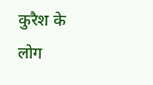कुरैश के लोग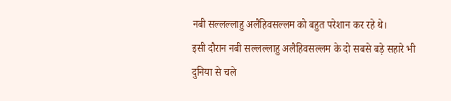नबी सल्लल्लाहु अलैहिवसल्लम को बहुत परेशान कर रहे थे।
इसी दौरान नबी सल्लल्लाहु अलैहिवसल्लम के दो सबसे बड़े सहारे भी दुनिया से चले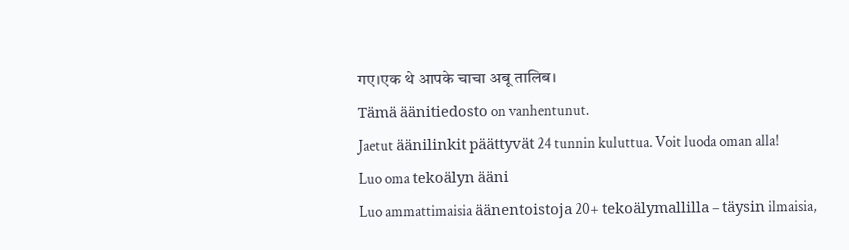गए।एक थे आपके चाचा अबू तालिब।
Tämä äänitiedosto on vanhentunut.
Jaetut äänilinkit päättyvät 24 tunnin kuluttua. Voit luoda oman alla!
Luo oma tekoälyn ääni
Luo ammattimaisia äänentoistoja 20+ tekoälymallilla – täysin ilmaisia,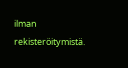ilman rekisteröitymistä.